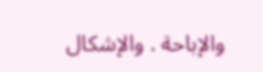والإباحة . والإشكال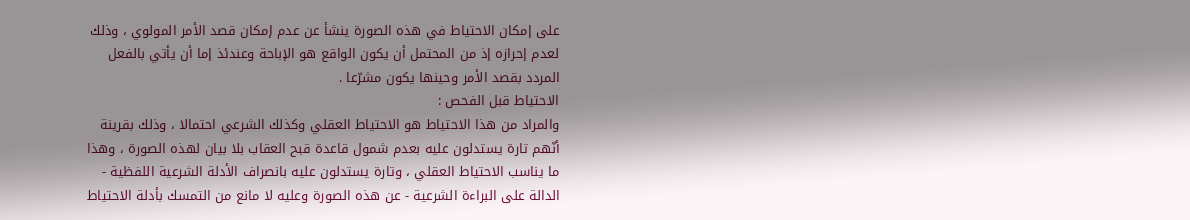على إمكان الاحتياط في هذه الصورة ينشأ عن عدم إمكان قصد الأمر المولوي ، وذلك لعدم إحرازه إذ من المحتمل أن يكون الواقع هو الإباحة وعندئذ إما أن يأتي بالفعل المردد بقصد الأمر وحينها يكون مشرّعا .
الاحتياط قبل الفحص :
والمراد من هذا الاحتياط هو الاحتياط العقلي وكذلك الشرعي احتمالا ، وذلك بقرينة أنّهم تارة يستدلون عليه بعدم شمول قاعدة قبح العقاب بلا بيان لهذه الصورة ، وهذا ما يناسب الاحتياط العقلي ، وتارة يستدلون عليه بانصراف الأدلة الشرعية اللفظية - الدالة على البراءة الشرعية - عن هذه الصورة وعليه لا مانع من التمسك بأدلة الاحتياط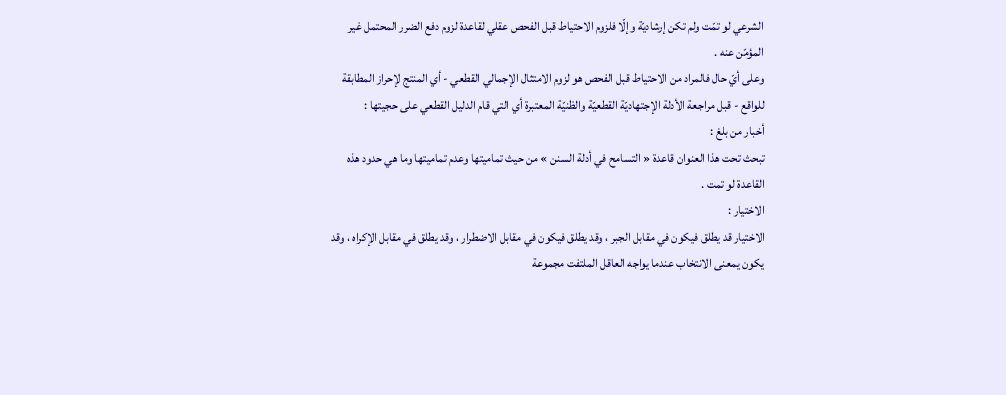الشرعي لو تمّت ولم تكن إرشاديّة وإلّا فلزوم الاحتياط قبل الفحص عقلي لقاعدة لزوم دفع الضرر المحتمل غير المؤمّن عنه .
وعلى أيّ حال فالمراد من الاحتياط قبل الفحص هو لزوم الامتثال الإجمالي القطعي - أي المنتج لإحراز المطابقة للواقع - قبل مراجعة الأدلة الإجتهاديّة القطعيّة والظنيّة المعتبرة أي التي قام الدليل القطعي على حجيتها :
أخبار من بلغ :
تبحث تحت هذا العنوان قاعدة « التسامح في أدلة السنن » من حيث تماميتها وعدم تماميتها وما هي حدود هذه القاعدة لو تمت .
الاختيار :
الاختيار قد يطلق فيكون في مقابل الجبر ، وقد يطلق فيكون في مقابل الاضطرار ، وقد يطلق في مقابل الإكراه ، وقد يكون يمعنى الانتخاب عندما يواجه العاقل الملتفت مجموعة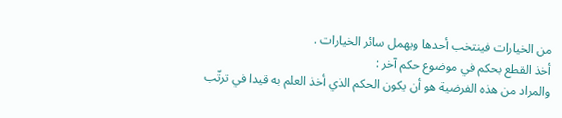من الخيارات فينتخب أحدها ويهمل سائر الخيارات .
أخذ القطع بحكم في موضوع حكم آخر :
والمراد من هذه الفرضية هو أن يكون الحكم الذي أخذ العلم به قيدا في ترتّب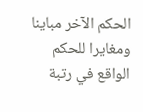الحكم الآخر مباينا ومغايرا للحكم الواقع في رتبة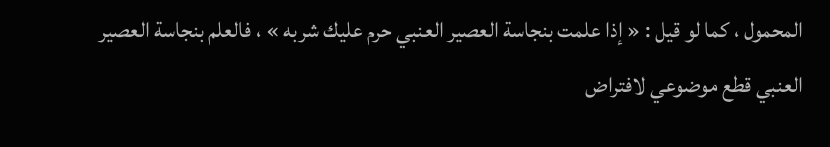المحمول ، كما لو قيل : « إذا علمت بنجاسة العصير العنبي حرم عليك شربه » ، فالعلم بنجاسة العصير العنبي قطع موضوعي لافتراض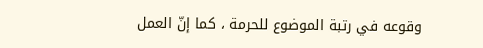وقوعه في رتبة الموضوع للحرمة ، كما إنّ العمل